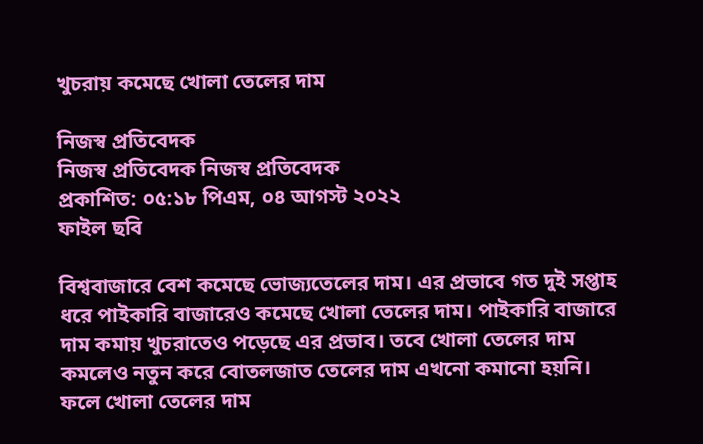খুচরায় কমেছে খোলা তেলের দাম

নিজস্ব প্রতিবেদক
নিজস্ব প্রতিবেদক নিজস্ব প্রতিবেদক
প্রকাশিত: ০৫:১৮ পিএম, ০৪ আগস্ট ২০২২
ফাইল ছবি

বিশ্ববাজারে বেশ কমেছে ভোজ্যতেলের দাম। এর প্রভাবে গত দুই সপ্তাহ ধরে পাইকারি বাজারেও কমেছে খোলা তেলের দাম। পাইকারি বাজারে দাম কমায় খুচরাতেও পড়েছে এর প্রভাব। তবে খোলা তেলের দাম কমলেও নতুন করে বোতলজাত তেলের দাম এখনো কমানো হয়নি। ফলে খোলা তেলের দাম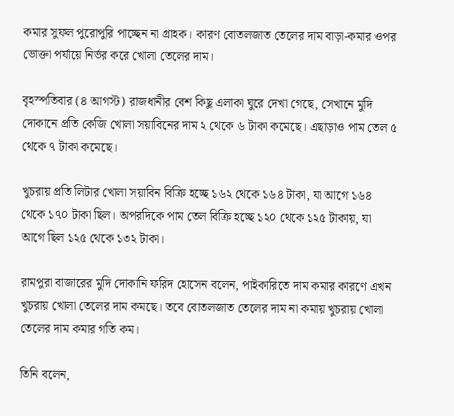কমার সুফল পুরোপুরি পাচ্ছেন না গ্রাহক। কারণ বোতলজাত তেলের দাম বাড়া-কমার ওপর ভোক্তা পর্যায়ে নির্ভর করে খোলা তেলের দাম।

বৃহস্পতিবার (৪ আগস্ট) রাজধানীর বেশ কিছু এলাকা ঘুরে দেখা গেছে, সেখানে মুদি দোকানে প্রতি কেজি খোলা সয়াবিনের দাম ২ থেকে ৬ টাকা কমেছে। এছাড়াও পাম তেল ৫ থেকে ৭ টাকা কমেছে।

খুচরায় প্রতি লিটার খোলা সয়াবিন বিক্রি হচ্ছে ১৬২ থেকে ১৬৪ টাকা, যা আগে ১৬৪ থেকে ১৭০ টাকা ছিল। অপরদিকে পাম তেল বিক্রি হচ্ছে ১২০ থেকে ১২৫ টাকায়, যা আগে ছিল ১২৫ থেকে ১৩২ টাকা।

রামপুরা বাজারের মুদি দোকানি ফরিদ হোসেন বলেন, পাইকারিতে দাম কমার কারণে এখন খুচরায় খোলা তেলের দাম কমছে। তবে বোতলজাত তেলের দাম না কমায় খুচরায় খোলা তেলের দাম কমার গতি কম।

তিনি বলেন,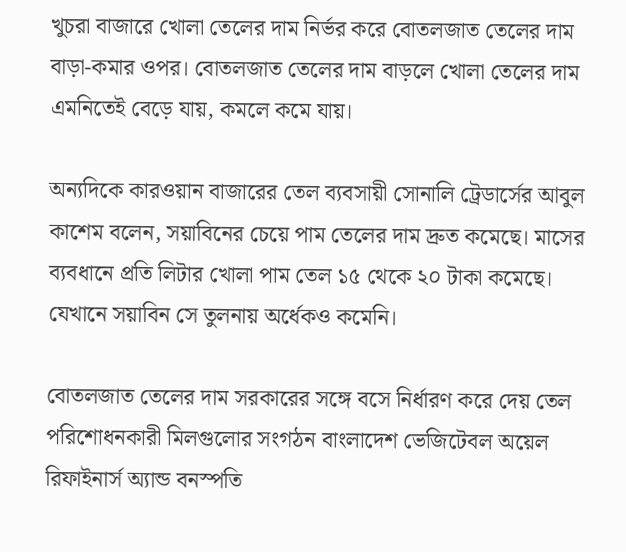খুচরা বাজারে খোলা তেলের দাম নির্ভর করে বোতলজাত তেলের দাম বাড়া-কমার ওপর। বোতলজাত তেলের দাম বাড়লে খোলা তেলের দাম এমনিতেই বেড়ে যায়, কমলে কমে যায়।

অন্যদিকে কারওয়ান বাজারের তেল ব্যবসায়ী সোনালি ট্রেডার্সের আবুল কাশেম বলেন, সয়াবিনের চেয়ে পাম তেলের দাম দ্রুত কমেছে। মাসের ব্যবধানে প্রতি লিটার খোলা পাম তেল ১৫ থেকে ২০ টাকা কমেছে। যেখানে সয়াবিন সে তুলনায় অর্ধেকও কমেনি।

বোতলজাত তেলের দাম সরকারের সঙ্গে বসে নির্ধারণ করে দেয় তেল পরিশোধনকারী মিলগুলোর সংগঠন বাংলাদেশ ভেজিটেবল অয়েল রিফাইনার্স অ্যান্ড বনস্পতি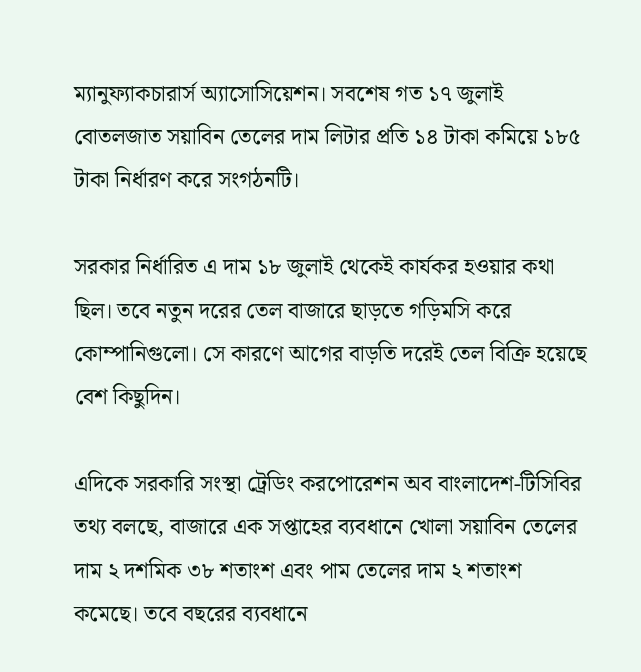ম্যানুফ্যাকচারার্স অ্যাসোসিয়েশন। সবশেষ গত ১৭ জুলাই বোতলজাত সয়াবিন তেলের দাম লিটার প্রতি ১৪ টাকা কমিয়ে ১৮৫ টাকা নির্ধারণ করে সংগঠনটি।

সরকার নির্ধারিত এ দাম ১৮ জুলাই থেকেই কার্যকর হওয়ার কথা ছিল। তবে নতুন দরের তেল বাজারে ছাড়তে গড়িমসি করে কোম্পানিগুলো। সে কারণে আগের বাড়তি দরেই তেল বিক্রি হয়েছে বেশ কিছুদিন।

এদিকে সরকারি সংস্থা ট্রেডিং করপোরেশন অব বাংলাদেশ-টিসিবির তথ্য বলছে, বাজারে এক সপ্তাহের ব্যবধানে খোলা সয়াবিন তেলের দাম ২ দশমিক ৩৮ শতাংশ এবং পাম তেলের দাম ২ শতাংশ কমেছে। তবে বছরের ব্যবধানে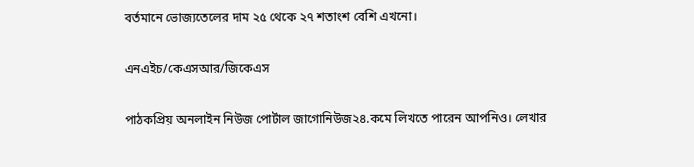বর্তমানে ভোজ্যতেলের দাম ২৫ থেকে ২৭ শতাংশ বেশি এখনো।

এনএইচ/কেএসআর/জিকেএস

পাঠকপ্রিয় অনলাইন নিউজ পোর্টাল জাগোনিউজ২৪.কমে লিখতে পারেন আপনিও। লেখার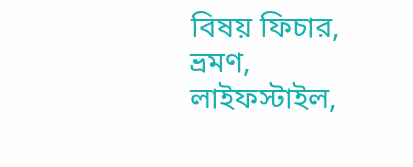বিষয় ফিচার, ভ্রমণ, লাইফস্টাইল,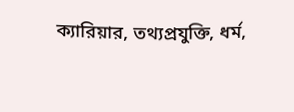ক্যারিয়ার, তথ্যপ্রযুক্তি, ধর্ম,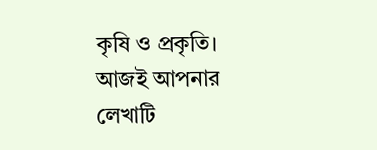কৃষি ও প্রকৃতি। আজই আপনার লেখাটি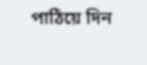পাঠিয়ে দিন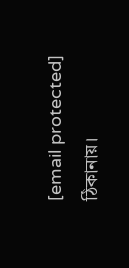[email protected] ঠিকানায়।